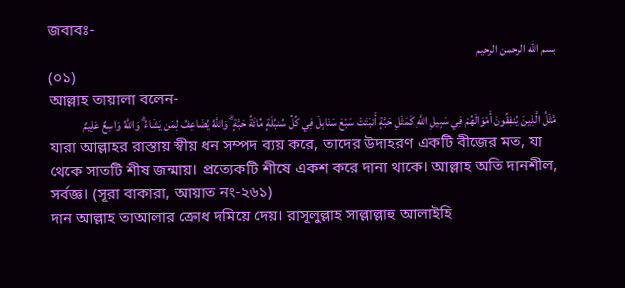জবাবঃ-
بسم الله الرحمن الرحيم
(০১)
আল্লাহ তায়ালা বলেন-
مَّثَلُ الَّذِينَ يُنفِقُونَ أَمْوَالَهُمْ فِي سَبِيلِ اللَّهِ كَمَثَلِ حَبَّةٍ أَنبَتَتْ سَبْعَ سَنَابِلَ فِي كُلِّ سُنبُلَةٍ مِّائَةُ حَبَّةٍ ۗ وَاللَّهُ يُضَاعِفُ لِمَن يَشَاءُ ۗ وَاللَّهُ وَاسِعٌ عَلِيمٌ
যারা আল্লাহর রাস্তায় স্বীয় ধন সম্পদ ব্যয় করে, তাদের উদাহরণ একটি বীজের মত, যা থেকে সাতটি শীষ জন্মায়। প্রত্যেকটি শীষে একশ করে দানা থাকে। আল্লাহ অতি দানশীল, সর্বজ্ঞ। (সূরা বাকারা, আয়াত নং-২৬১)
দান আল্লাহ তাআলার ক্রোধ দমিয়ে দেয়। রাসূলুল্লাহ সাল্লাল্লাহু আলাইহি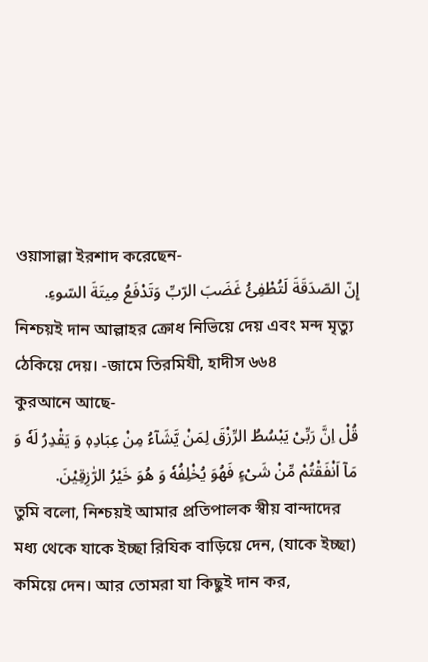ওয়াসাল্লা ইরশাদ করেছেন-
إِنّ الصّدَقَةَ لَتُطْفِئُ غَضَبَ الرّبِّ وَتَدْفَعُ مِيتَةَ السّوءِ.
নিশ্চয়ই দান আল্লাহর ক্রোধ নিভিয়ে দেয় এবং মন্দ মৃত্যু ঠেকিয়ে দেয়। -জামে তিরমিযী, হাদীস ৬৬৪
কুরআনে আছে-
قُلْ اِنَّ رَبِّیْ یَبْسُطُ الرِّزْقَ لِمَنْ یَّشَآءُ مِنْ عِبَادِهٖ وَ یَقْدِرُ لَهٗ وَ مَاۤ اَنْفَقْتُمْ مِّنْ شَیْءٍ فَهُوَ یُخْلِفُهٗ وَ هُوَ خَیْرُ الرّٰزِقِیْنَ.
তুমি বলো, নিশ্চয়ই আমার প্রতিপালক স্বীয় বান্দাদের মধ্য থেকে যাকে ইচ্ছা রিযিক বাড়িয়ে দেন, (যাকে ইচ্ছা) কমিয়ে দেন। আর তোমরা যা কিছুই দান কর,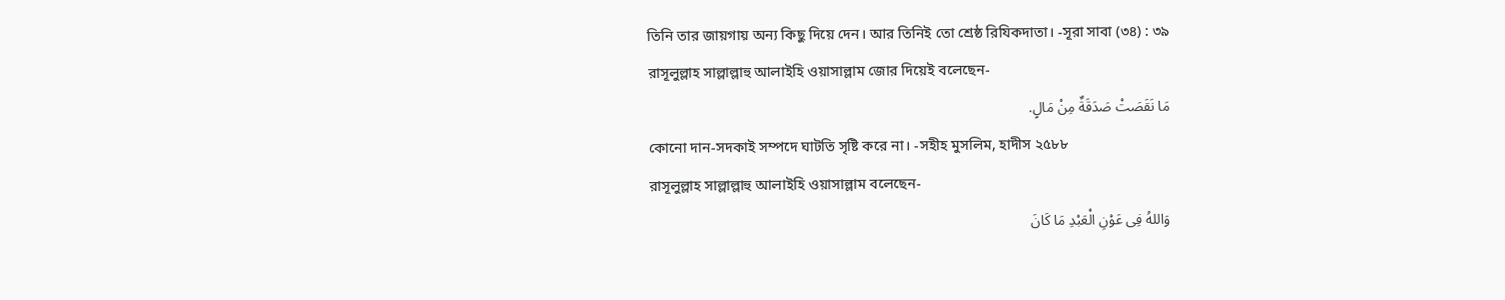তিনি তার জায়গায় অন্য কিছু দিয়ে দেন। আর তিনিই তো শ্রেষ্ঠ রিযিকদাতা। -সূরা সাবা (৩৪) : ৩৯
রাসূলুল্লাহ সাল্লাল্লাহু আলাইহি ওয়াসাল্লাম জোর দিয়েই বলেছেন-
مَا نَقَصَتْ صَدَقَةٌ مِنْ مَالٍ.
কোনো দান-সদকাই সম্পদে ঘাটতি সৃষ্টি করে না। -সহীহ মুসলিম, হাদীস ২৫৮৮
রাসূলুল্লাহ সাল্লাল্লাহু আলাইহি ওয়াসাল্লাম বলেছেন-
وَاللهُ فِى عَوْنِ الْعَبْدِ مَا كَانَ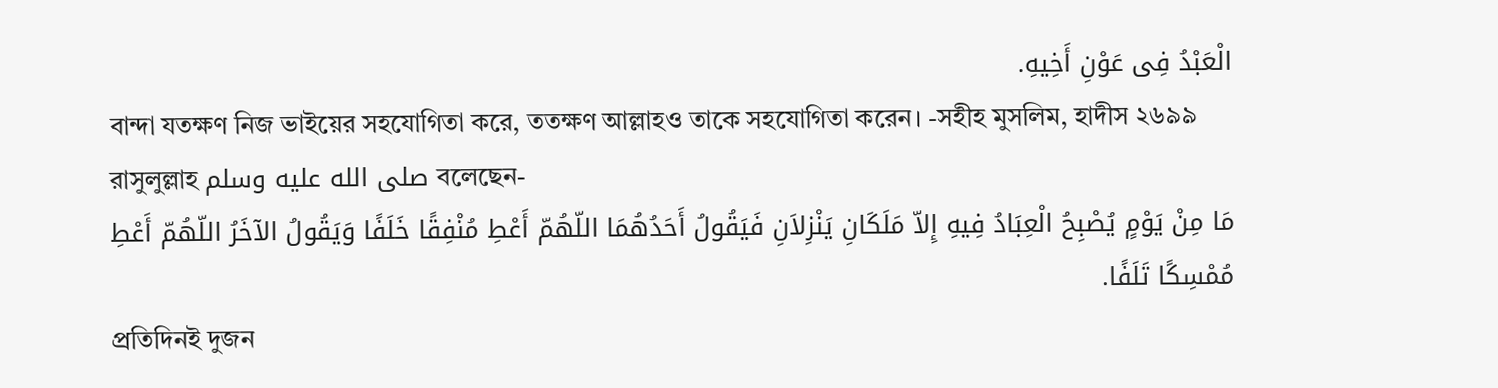الْعَبْدُ فِى عَوْنِ أَخِيهِ.
বান্দা যতক্ষণ নিজ ভাইয়ের সহযোগিতা করে, ততক্ষণ আল্লাহও তাকে সহযোগিতা করেন। -সহীহ মুসলিম, হাদীস ২৬৯৯
রাসুলুল্লাহ صلى الله عليه وسلم বলেছেন-
مَا مِنْ يَوْمٍ يُصْبِحُ الْعِبَادُ فِيهِ إِلاّ مَلَكَانِ يَنْزِلاَنِ فَيَقُولُ أَحَدُهُمَا اللّهُمّ أَعْطِ مُنْفِقًا خَلَفًا وَيَقُولُ الآخَرُ اللّهُمّ أَعْطِ مُمْسِكًا تَلَفًا.
প্রতিদিনই দুজন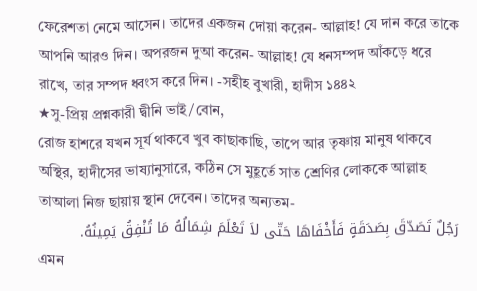ফেরেশতা নেমে আসেন। তাদের একজন দোয়া করেন- আল্লাহ! যে দান করে তাকে আপনি আরও দিন। অপরজন দুআ করেন- আল্লাহ! যে ধনসম্পদ আঁকড়ে ধরে রাখে, তার সম্পদ ধ্বংস করে দিন। -সহীহ বুখারী, হাদীস ১৪৪২
★সু-প্রিয় প্রশ্নকারী দ্বীনি ভাই/বোন,
রোজ হাশরে যখন সূর্য থাকবে খুব কাছাকাছি, তাপে আর তৃষ্ণায় মানুষ থাকবে অস্থির, হাদীসের ভাষ্যানুসারে, কঠিন সে মুহূর্তে সাত শ্রেণির লোককে আল্লাহ তাআলা নিজ ছায়ায় স্থান দেবেন। তাদের অন্যতম-
رَجُلٌ تَصَدّقَ بِصَدَقَةٍ فَأَخْفَاهَا حَتّى لاَ تَعْلَمَ شِمَالُهُ مَا تُنْفِقُ يَمِينُهُ.
এমন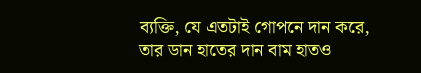ব্যক্তি, যে এতটাই গোপনে দান করে, তার ডান হাতের দান বাম হাতও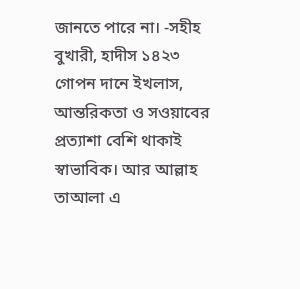জানতে পারে না। -সহীহ বুখারী, হাদীস ১৪২৩
গোপন দানে ইখলাস, আন্তরিকতা ও সওয়াবের প্রত্যাশা বেশি থাকাই স্বাভাবিক। আর আল্লাহ তাআলা এ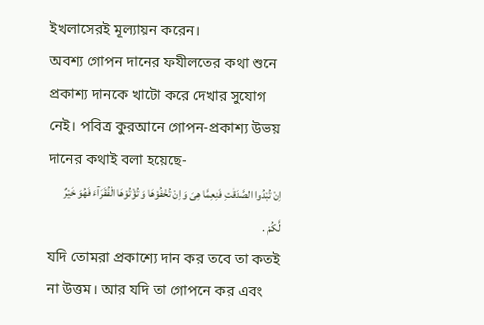ইখলাসেরই মূল্যায়ন করেন।
অবশ্য গোপন দানের ফযীলতের কথা শুনে প্রকাশ্য দানকে খাটো করে দেখার সুযোগ নেই। পবিত্র কুরআনে গোপন-প্রকাশ্য উভয় দানের কথাই বলা হয়েছে-
اِنْ تُبْدُوا الصَّدَقٰتِ فَنِعِمَّا هِیَ وَ اِنْ تُخْفُوْهَا وَ تُؤْتُوْهَا الْفُقَرَآءَ فَهُوَ خَیْرٌ لَّكُمْ .
যদি তোমরা প্রকাশ্যে দান কর তবে তা কতই না উত্তম। আর যদি তা গোপনে কর এবং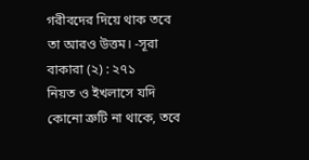গরীবদের দিয়ে থাক তবে তা আরও উত্তম। -সূরা বাকারা (২) : ২৭১
নিয়ত ও ইখলাসে যদি কোনো ত্রুটি না থাকে, তবে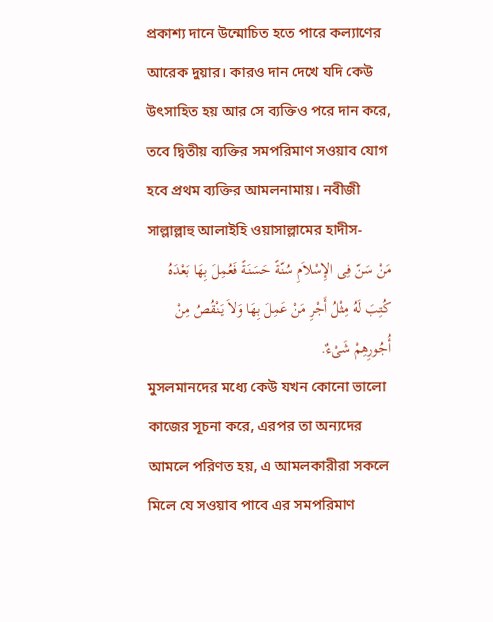প্রকাশ্য দানে উন্মোচিত হতে পারে কল্যাণের আরেক দুয়ার। কারও দান দেখে যদি কেউ উৎসাহিত হয় আর সে ব্যক্তিও পরে দান করে, তবে দ্বিতীয় ব্যক্তির সমপরিমাণ সওয়াব যোগ হবে প্রথম ব্যক্তির আমলনামায়। নবীজী সাল্লাল্লাহু আলাইহি ওয়াসাল্লামের হাদীস-
مَنْ سَنّ فِى الإِسْلاَمِ سُنّةً حَسَنَةً فَعُمِلَ بِهَا بَعْدَهُ كُتِبَ لَهُ مِثْلُ أَجْرِ مَنْ عَمِلَ بِهَا وَلاَ يَنْقُصُ مِنْ أُجُورِهِمْ شَىْءٌ.
মুসলমানদের মধ্যে কেউ যখন কোনো ভালো কাজের সূচনা করে, এরপর তা অন্যদের আমলে পরিণত হয়, এ আমলকারীরা সকলে মিলে যে সওয়াব পাবে এর সমপরিমাণ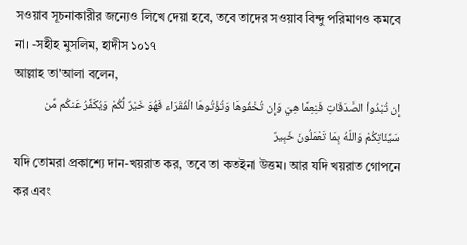সওয়াব সূচনাকারীর জন্যেও লিখে দেয়া হবে, তবে তাদের সওয়াব বিন্দু পরিমাণও কমবে না। -সহীহ মুসলিম, হাদীস ১০১৭
আল্লাহ তা'আলা বলেন,
إِن تُبْدُواْ الصَّدَقَاتِ فَنِعِمَّا هِيَ وَإِن تُخْفُوهَا وَتُؤْتُوهَا الْفُقَرَاء فَهُوَ خَيْرٌ لُّكُمْ وَيُكَفِّرُ عَنكُم مِّن سَيِّئَاتِكُمْ وَاللّهُ بِمَا تَعْمَلُونَ خَبِيرٌ
যদি তোমরা প্রকাশ্যে দান-খয়রাত কর, তবে তা কতইনা উত্তম। আর যদি খয়রাত গোপনে কর এবং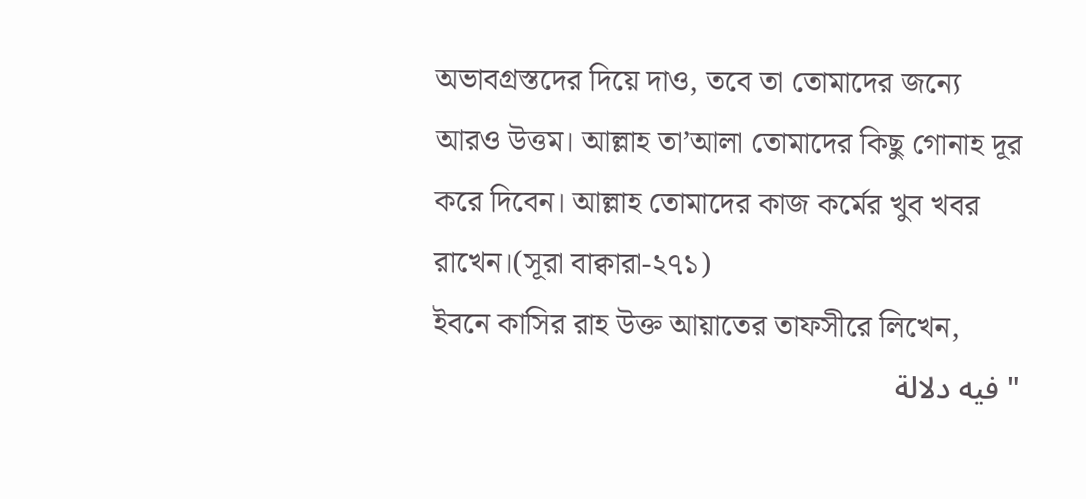অভাবগ্রস্তদের দিয়ে দাও, তবে তা তোমাদের জন্যে আরও উত্তম। আল্লাহ তা’আলা তোমাদের কিছু গোনাহ দূর করে দিবেন। আল্লাহ তোমাদের কাজ কর্মের খুব খবর রাখেন।(সূরা বাক্বারা-২৭১)
ইবনে কাসির রাহ উক্ত আয়াতের তাফসীরে লিখেন,
" فيه دلالة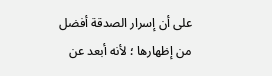على أن إسرار الصدقة أفضل من إظهارها ؛ لأنه أبعد عن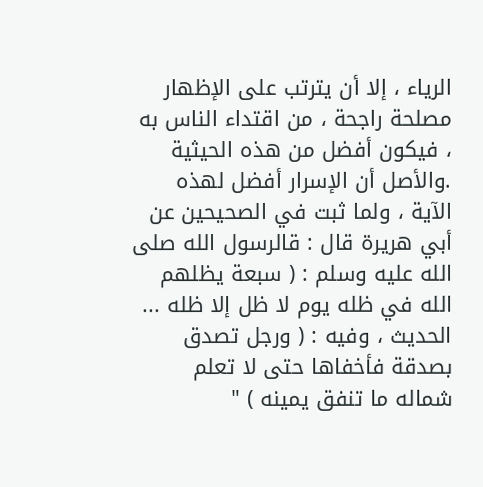الرياء ، إلا أن يترتب على الإظهار مصلحة راجحة ، من اقتداء الناس به ، فيكون أفضل من هذه الحيثية .والأصل أن الإسرار أفضل لهذه الآية ، ولما ثبت في الصحيحين عن أبي هريرة قال : قالرسول الله صلى الله عليه وسلم : ( سبعة يظلهم الله في ظله يوم لا ظل إلا ظله ... الحديث ، وفيه : ( ورجل تصدق بصدقة فأخفاها حتى لا تعلم شماله ما تنفق يمينه ) "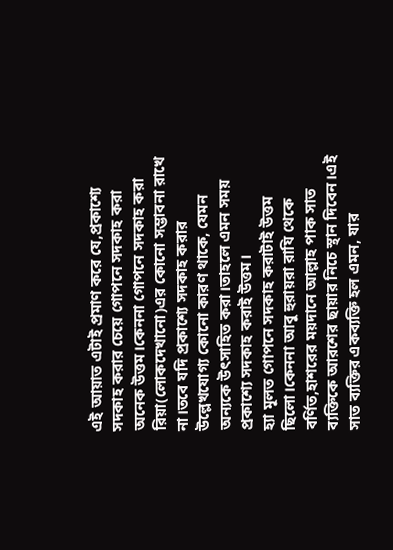এই আয়াত এটাই প্রমাণ করে যে,প্রকাশ্যে সদকাহ করার চেয়ে গোপনে সদকাহ করা অনেক উত্তম।কেননা গোপনে সদকাহ করা রিয়া(লোকদেখানো)এর কোনো সম্ভাবনা রাখে না।তবে যদি প্রকাশ্যে সদকাহ করার উল্লেখযোগ্য কোনো কারণ থাকে, যেমন অন্যকে উৎসাহিত করা।তাহলে এমন সময় প্রকাশ্যে সদকাহ করাই উত্তম।
হ্যা মূলত গোপনে সদকাহ করাটাই উত্তম ছিলো।কেননা আবু হুরায়রা রাযি থেকে বর্ণিত,হাশরের ময়দানে আল্লাহ পাক সাত ব্যক্তিকে আরশের ছায়ার নিচে স্থান দিবেন।এই সাত ব্যক্তির একব্যক্তি হল এমন, যার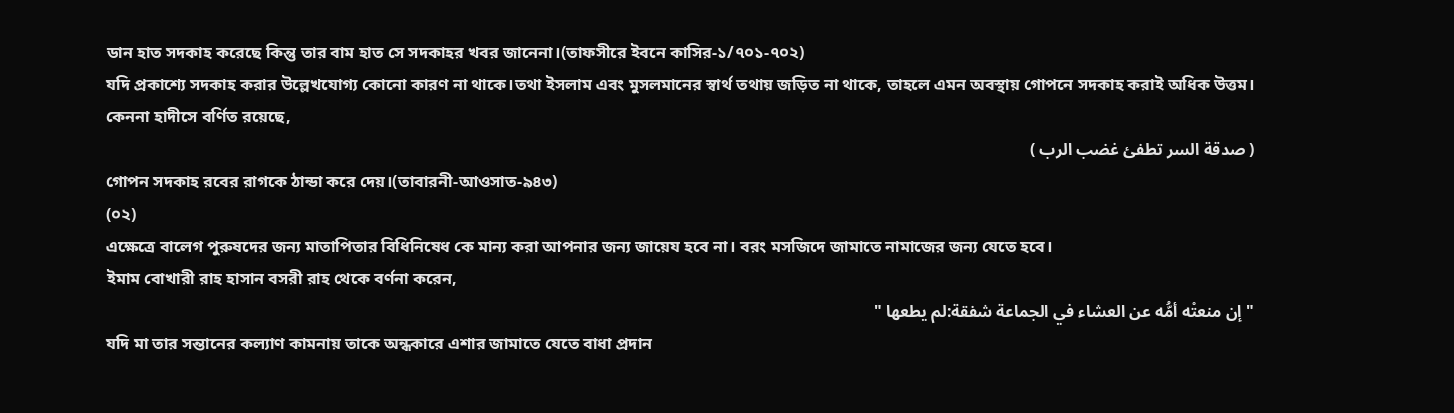ডান হাত সদকাহ করেছে কিন্তু তার বাম হাত সে সদকাহর খবর জানেনা।(তাফসীরে ইবনে কাসির-১/৭০১-৭০২)
যদি প্রকাশ্যে সদকাহ করার উল্লেখযোগ্য কোনো কারণ না থাকে।তথা ইসলাম এবং মুসলমানের স্বার্থ তথায় জড়িত না থাকে, তাহলে এমন অবস্থায় গোপনে সদকাহ করাই অধিক উত্তম।
কেননা হাদীসে বর্ণিত রয়েছে,
( صدقة السر تطفئ غضب الرب )
গোপন সদকাহ রবের রাগকে ঠান্ডা করে দেয়।(তাবারনী-আওসাত-৯৪৩)
(০২)
এক্ষেত্রে বালেগ পুরুষদের জন্য মাতাপিতার বিধিনিষেধ কে মান্য করা আপনার জন্য জায়েয হবে না। বরং মসজিদে জামাতে নামাজের জন্য যেতে হবে।
ইমাম বোখারী রাহ হাসান বসরী রাহ থেকে বর্ণনা করেন,
" إن منعتْه أمُّه عن العشاء في الجماعة شفقة:لم يطعها "
যদি মা তার সন্তানের কল্যাণ কামনায় তাকে অন্ধকারে এশার জামাতে যেতে বাধা প্রদান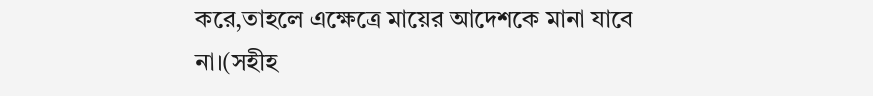করে,তাহলে এক্ষেত্রে মায়ের আদেশকে মানা যাবে না।(সহীহ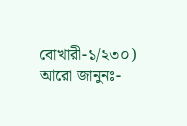বোখারী-১/২৩০)
আরো জানুনঃ-